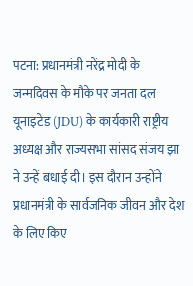पटना: प्रधानमंत्री नरेंद्र मोदी के जन्मदिवस के मौके पर जनता दल यूनाइटेड (JDU) के कार्यकारी राष्ट्रीय अध्यक्ष और राज्यसभा सांसद संजय झा ने उन्हें बधाई दी। इस दौरान उन्होंने प्रधानमंत्री के सार्वजनिक जीवन और देश के लिए किए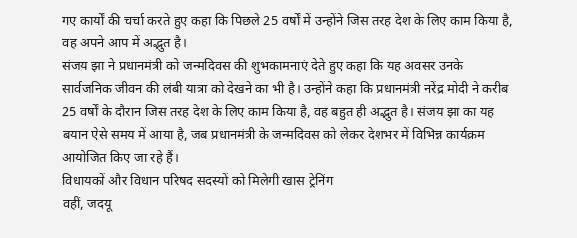गए कार्यों की चर्चा करते हुए कहा कि पिछले 25 वर्षों में उन्होंने जिस तरह देश के लिए काम किया है, वह अपने आप में अद्भुत है।
संजय झा ने प्रधानमंत्री को जन्मदिवस की शुभकामनाएं देते हुए कहा कि यह अवसर उनके सार्वजनिक जीवन की लंबी यात्रा को देखने का भी है। उन्होंने कहा कि प्रधानमंत्री नरेंद्र मोदी ने करीब 25 वर्षों के दौरान जिस तरह देश के लिए काम किया है, वह बहुत ही अद्भुत है। संजय झा का यह बयान ऐसे समय में आया है, जब प्रधानमंत्री के जन्मदिवस को लेकर देशभर में विभिन्न कार्यक्रम आयोजित किए जा रहे हैं।
विधायकों और विधान परिषद सदस्यों को मिलेगी खास ट्रेनिंग
वहीं, जदयू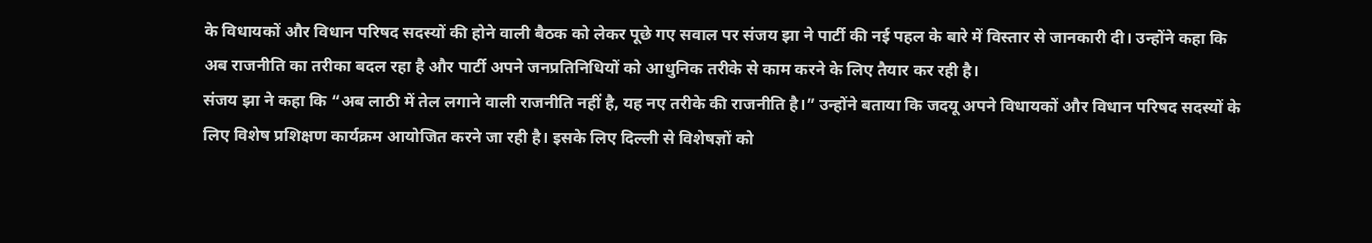के विधायकों और विधान परिषद सदस्यों की होने वाली बैठक को लेकर पूछे गए सवाल पर संजय झा ने पार्टी की नई पहल के बारे में विस्तार से जानकारी दी। उन्होंने कहा कि अब राजनीति का तरीका बदल रहा है और पार्टी अपने जनप्रतिनिधियों को आधुनिक तरीके से काम करने के लिए तैयार कर रही है।
संजय झा ने कहा कि “अब लाठी में तेल लगाने वाली राजनीति नहीं है, यह नए तरीके की राजनीति है।” उन्होंने बताया कि जदयू अपने विधायकों और विधान परिषद सदस्यों के लिए विशेष प्रशिक्षण कार्यक्रम आयोजित करने जा रही है। इसके लिए दिल्ली से विशेषज्ञों को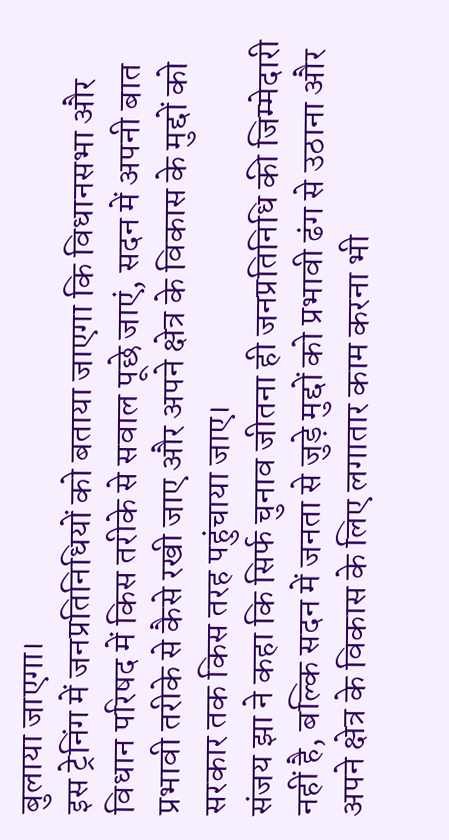बुलाया जाएगा।
इस ट्रेनिंग में जनप्रतिनिधियों को बताया जाएगा कि विधानसभा और विधान परिषद में किस तरीके से सवाल पूछे जाएं, सदन में अपनी बात प्रभावी तरीके से कैसे रखी जाए और अपने क्षेत्र के विकास के मुद्दों को सरकार तक किस तरह पहुंचाया जाए।
संजय झा ने कहा कि सिर्फ चुनाव जीतना ही जनप्रतिनिधि की जिम्मेदारी नहीं है, बल्कि सदन में जनता से जुड़े मुद्दों को प्रभावी ढंग से उठाना और अपने क्षेत्र के विकास के लिए लगातार काम करना भी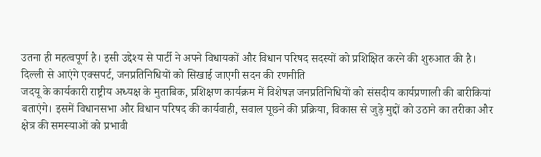उतना ही महत्वपूर्ण है। इसी उद्देश्य से पार्टी ने अपने विधायकों और विधान परिषद सदस्यों को प्रशिक्षित करने की शुरुआत की है।
दिल्ली से आएंगे एक्सपर्ट, जनप्रतिनिधियों को सिखाई जाएगी सदन की रणनीति
जदयू के कार्यकारी राष्ट्रीय अध्यक्ष के मुताबिक, प्रशिक्षण कार्यक्रम में विशेषज्ञ जनप्रतिनिधियों को संसदीय कार्यप्रणाली की बारीकियां बताएंगे। इसमें विधानसभा और विधान परिषद की कार्यवाही, सवाल पूछने की प्रक्रिया, विकास से जुड़े मुद्दों को उठाने का तरीका और क्षेत्र की समस्याओं को प्रभावी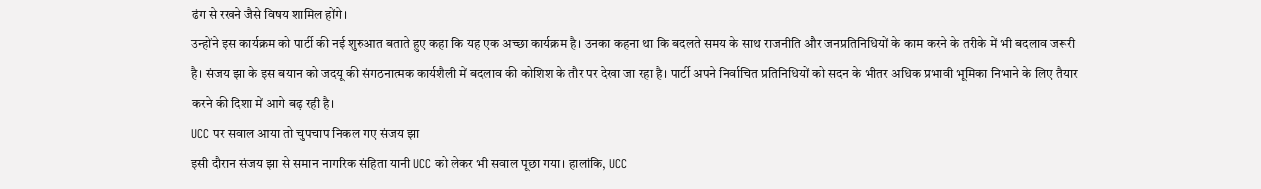ढंग से रखने जैसे विषय शामिल होंगे।
उन्होंने इस कार्यक्रम को पार्टी की नई शुरुआत बताते हुए कहा कि यह एक अच्छा कार्यक्रम है। उनका कहना था कि बदलते समय के साथ राजनीति और जनप्रतिनिधियों के काम करने के तरीके में भी बदलाव जरूरी है। संजय झा के इस बयान को जदयू की संगठनात्मक कार्यशैली में बदलाव की कोशिश के तौर पर देखा जा रहा है। पार्टी अपने निर्वाचित प्रतिनिधियों को सदन के भीतर अधिक प्रभावी भूमिका निभाने के लिए तैयार करने की दिशा में आगे बढ़ रही है।
UCC पर सवाल आया तो चुपचाप निकल गए संजय झा
इसी दौरान संजय झा से समान नागरिक संहिता यानी UCC को लेकर भी सवाल पूछा गया। हालांकि, UCC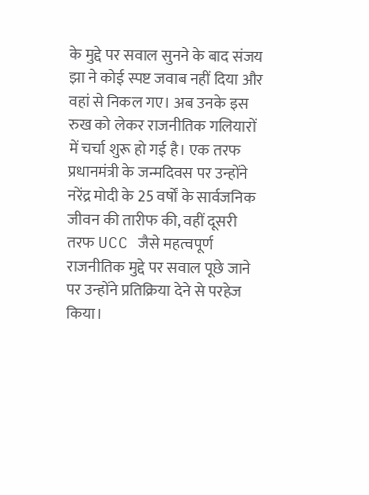के मुद्दे पर सवाल सुनने के बाद संजय झा ने कोई स्पष्ट जवाब नहीं दिया और वहां से निकल गए। अब उनके इस रुख को लेकर राजनीतिक गलियारों में चर्चा शुरू हो गई है। एक तरफ प्रधानमंत्री के जन्मदिवस पर उन्होंने नरेंद्र मोदी के 25 वर्षों के सार्वजनिक जीवन की तारीफ की, वहीं दूसरी तरफ UCC जैसे महत्वपूर्ण राजनीतिक मुद्दे पर सवाल पूछे जाने पर उन्होंने प्रतिक्रिया देने से परहेज किया।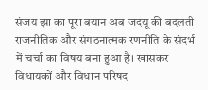संजय झा का पूरा बयान अब जदयू की बदलती राजनीतिक और संगठनात्मक रणनीति के संदर्भ में चर्चा का विषय बना हुआ है। खासकर विधायकों और विधान परिषद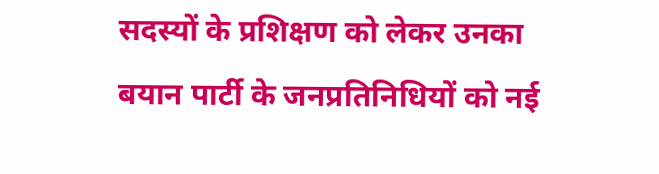सदस्यों के प्रशिक्षण को लेकर उनका बयान पार्टी के जनप्रतिनिधियों को नई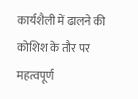कार्यशैली में ढालने की कोशिश के तौर पर महत्वपूर्ण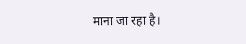माना जा रहा है।